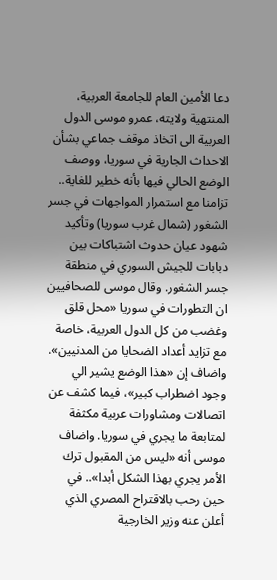دعا الأمين العام للجامعة العربية، المنتهية ولايته، عمرو موسى الدول العربية الى اتخاذ موقف جماعي بشأن الاحداث الجارية في سوريا، ووصف الوضع الحالي فيها بأنه خطير للغاية.. تزامنا مع استمرار المواجهات في جسر الشغور (شمال غرب سوريا) وتأكيد شهود عيان حدوث اشتباكات بين دبابات للجيش السوري في منطقة جسر الشغور. وقال موسى للصحافيين ان التطورات في سوريا «محل قلق وغضب من كل الدول العربية، خاصة مع تزايد أعداد الضحايا من المدنيين».
واضاف إن «هذا الوضع يشير الي وجود اضطراب كبير»، فيما كشف عن اتصالات ومشاورات عربية مكثفة لمتابعة ما يجري في سوريا. واضاف موسى أنه «ليس من المقبول ترك الأمر يجري بهذا الشكل أبدا».. في حين رحب بالاقتراح المصري الذي أعلن عنه وزير الخارجية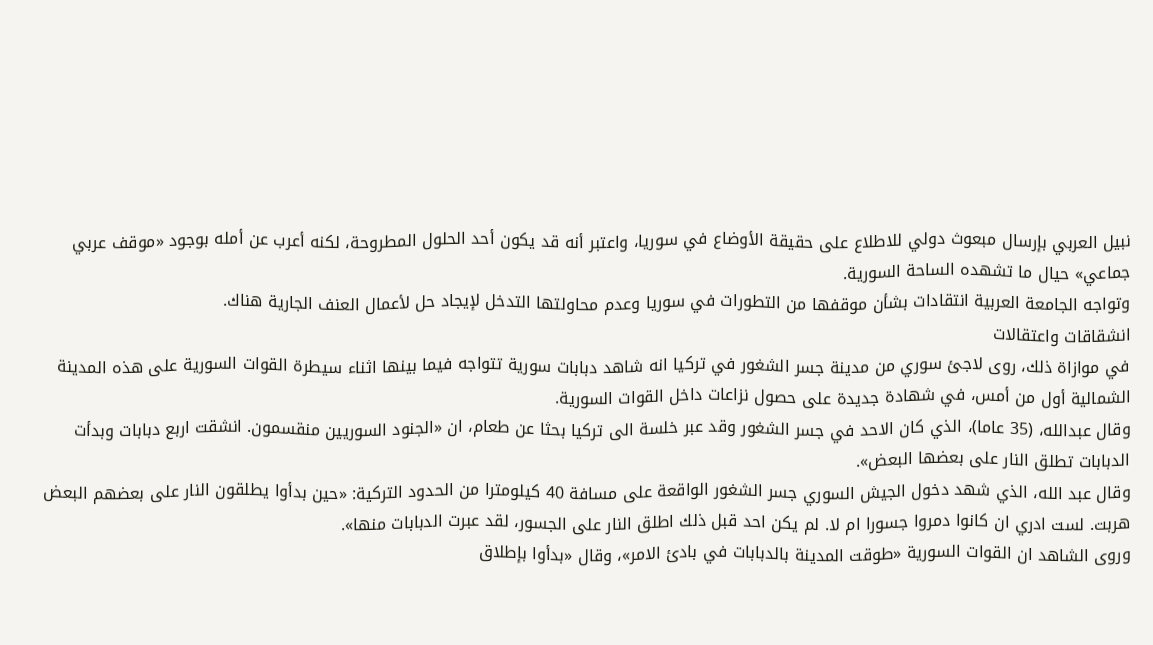نبيل العربي بإرسال مبعوث دولي للاطلاع على حقيقة الأوضاع في سوريا، واعتبر أنه قد يكون أحد الحلول المطروحة، لكنه أعرب عن أمله بوجود «موقف عربي جماعي» حيال ما تشهده الساحة السورية.
وتواجه الجامعة العربية انتقادات بشأن موقفها من التطورات في سوريا وعدم محاولتها التدخل لإيجاد حل لأعمال العنف الجارية هناك.
انشقاقات واعتقالات
في موازاة ذلك، روى لاجئ سوري من مدينة جسر الشغور في تركيا انه شاهد دبابات سورية تتواجه فيما بينها اثناء سيطرة القوات السورية على هذه المدينة الشمالية أول من أمس، في شهادة جديدة على حصول نزاعات داخل القوات السورية.
وقال عبدالله، (35 عاما)، الذي كان الاحد في جسر الشغور وقد عبر خلسة الى تركيا بحثا عن طعام، ان «الجنود السوريين منقسمون. انشقت اربع دبابات وبدأت الدبابات تطلق النار على بعضها البعض».
وقال عبد الله، الذي شهد دخول الجيش السوري جسر الشغور الواقعة على مسافة 40 كيلومترا من الحدود التركية: «حين بدأوا يطلقون النار على بعضهم البعض هربت. لست ادري ان كانوا دمروا جسورا ام لا. لم يكن احد قبل ذلك اطلق النار على الجسور، لقد عبرت الدبابات منها».
وروى الشاهد ان القوات السورية «طوقت المدينة بالدبابات في بادئ الامر»، وقال «بدأوا بإطلاق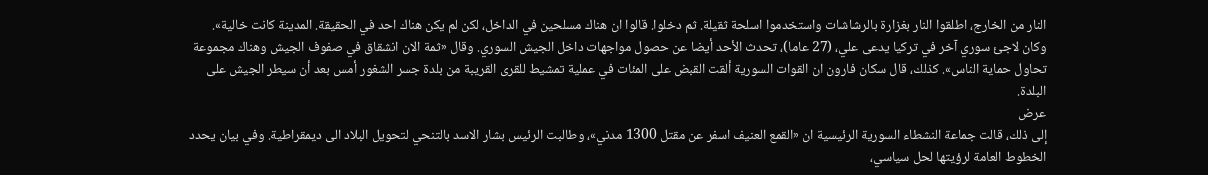النار من الخارج، اطلقوا النار بغزارة بالرشاشات واستخدموا اسلحة ثقيلة. ثم دخلوا. قالوا ان هناك مسلحين في الداخل، لكن لم يكن هناك احد في الحقيقة. المدينة كانت خالية».
وكان لاجئ سوري آخر في تركيا يدعى علي، (27 عاما)، تحدث الأحد أيضا عن حصول مواجهات داخل الجيش السوري. وقال «ثمة الان انشقاق في صفوف الجيش وهناك مجموعة تحاول حماية الناس». كذلك، قال سكان فارون ان القوات السورية ألقت القبض على المئات في عملية تمشيط للقرى القريبة من بلدة جسر الشغور أمس بعد أن سيطر الجيش على البلدة.
عرض
إلى ذلك، قالت جماعة النشطاء السورية الرئيسية ان «القمع العنيف اسفر عن مقتل 1300 مدني»، وطالبت الرئيس بشار الاسد بالتنحي لتحويل البلاد الى ديمقراطية. وفي بيان يحدد الخطوط العامة لرؤيتها لحل سياسي،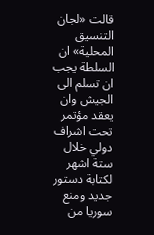قالت «لجان التنسيق المحلية» ان السلطة يجب ان تسلم الى الجيش وان يعقد مؤتمر تحت اشراف دولي خلال ستة اشهر لكتابة دستور جديد ومنع سوريا من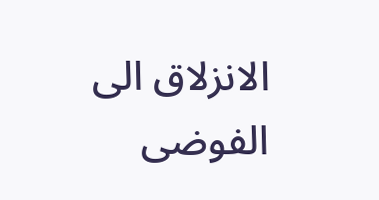الانزلاق الى الفوضى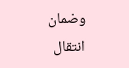وضمان انتقال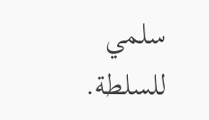سلمي للسلطة.